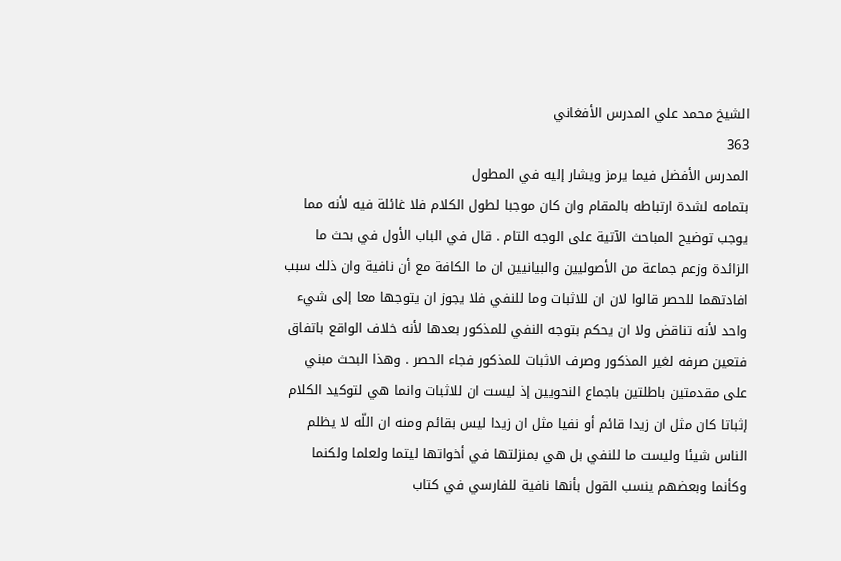الشيخ محمد علي المدرس الأفغاني
363
المدرس الأفضل فيما يرمز ويشار إليه في المطول
بتمامه لشدة ارتباطه بالمقام وان كان موجبا لطول الكلام فلا غائلة فيه لأنه مما يوجب توضيح المباحث الآتية على الوجه التام . قال في الباب الأول في بحث ما الزائدة وزعم جماعة من الأصوليين والبيانيين ان ما الكافة مع أن نافية وان ذلك سبب افادتهما للحصر قالوا لان ان للاثبات وما للنفي فلا يجوز ان يتوجها معا إلى شيء واحد لأنه تناقض ولا ان يحكم بتوجه النفي للمذكور بعدها لأنه خلاف الواقع باتفاق فتعين صرفه لغير المذكور وصرف الاثبات للمذكور فجاء الحصر . وهذا البحث مبني على مقدمتين باطلتين باجماع النحويين إذ ليست ان للاثبات وانما هي لتوكيد الكلام إثباتا كان مثل ان زيدا قائم أو نفيا مثل ان زيدا ليس بقائم ومنه ان اللّه لا يظلم الناس شيئا وليست ما للنفي بل هي بمنزلتها في أخواتها ليتما ولعلما ولكنما وكأنما وبعضهم ينسب القول بأنها نافية للفارسي في كتاب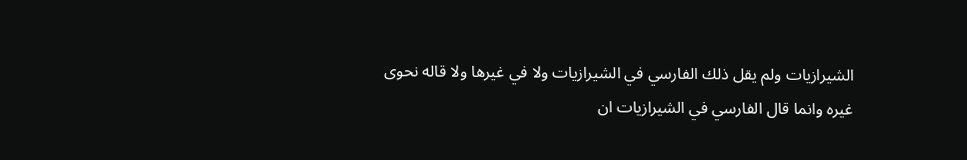الشيرازيات ولم يقل ذلك الفارسي في الشيرازيات ولا في غيرها ولا قاله نحوى غيره وانما قال الفارسي في الشيرازيات ان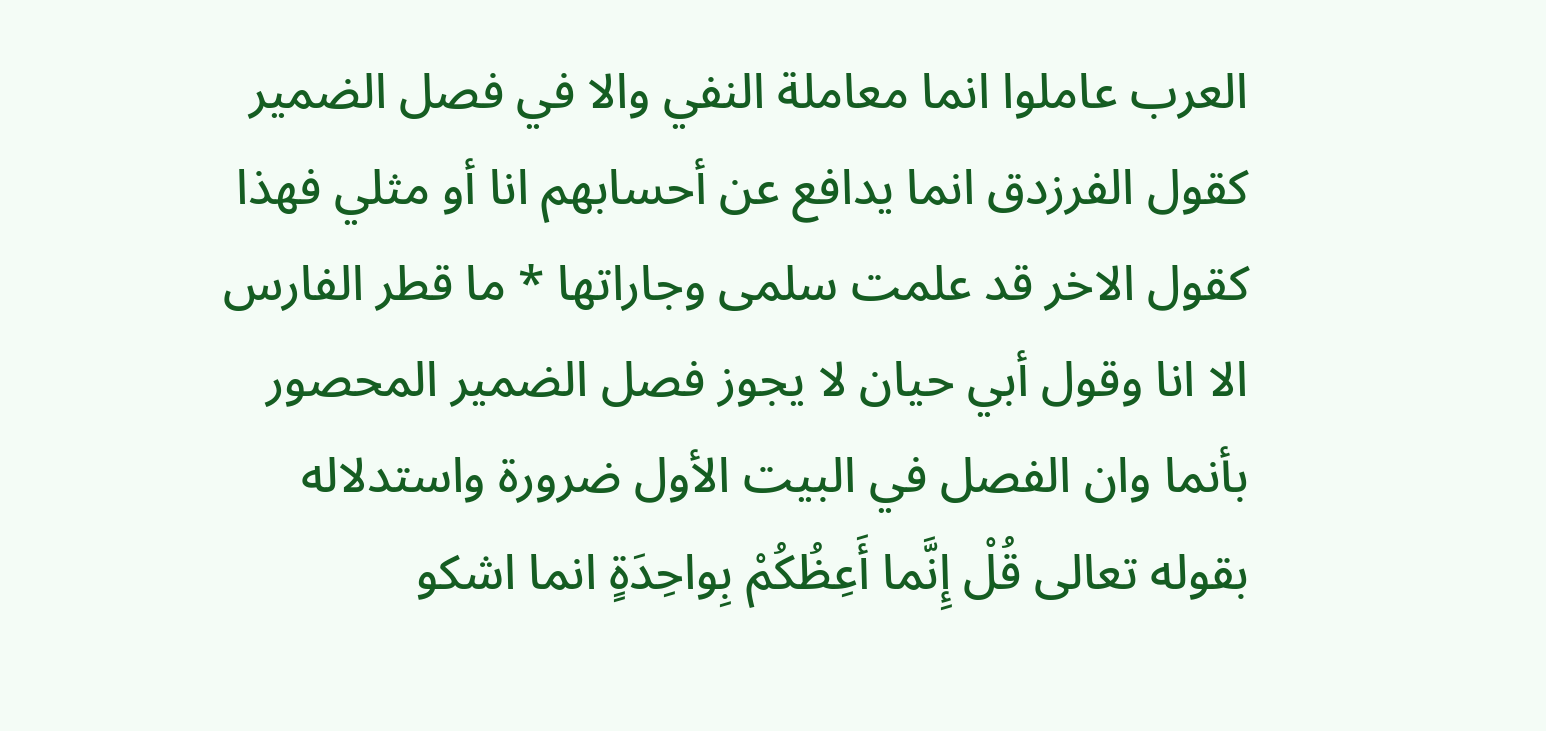العرب عاملوا انما معاملة النفي والا في فصل الضمير كقول الفرزدق انما يدافع عن أحسابهم انا أو مثلي فهذا كقول الاخر قد علمت سلمى وجاراتها * ما قطر الفارس الا انا وقول أبي حيان لا يجوز فصل الضمير المحصور بأنما وان الفصل في البيت الأول ضرورة واستدلاله بقوله تعالى قُلْ إِنَّما أَعِظُكُمْ بِواحِدَةٍ انما اشكو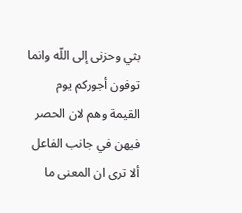بثي وحزنى إلى اللّه وانما توفون أجوركم يوم القيمة وهم لان الحصر فيهن في جانب الفاعل ألا ترى ان المعنى ما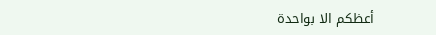أعظكم الا بواحدة